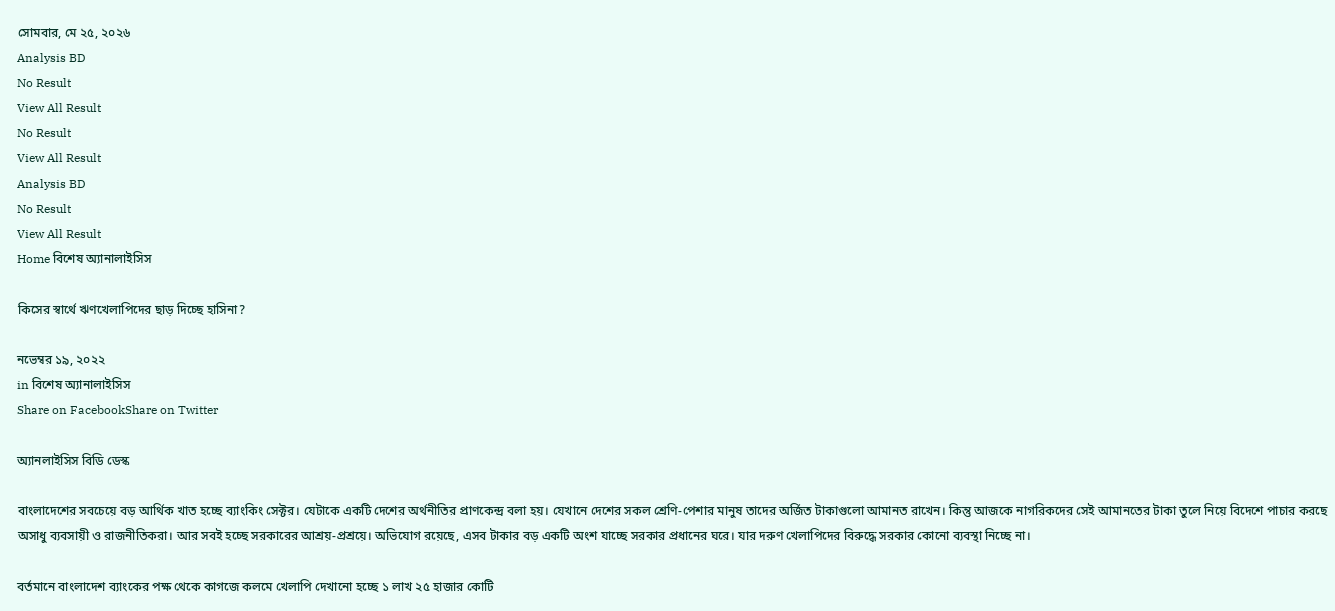সোমবার, মে ২৫, ২০২৬
Analysis BD
No Result
View All Result
No Result
View All Result
Analysis BD
No Result
View All Result
Home বিশেষ অ্যানালাইসিস

কিসের স্বার্থে ঋণখেলাপিদের ছাড় দিচ্ছে হাসিনা?

নভেম্বর ১৯, ২০২২
in বিশেষ অ্যানালাইসিস
Share on FacebookShare on Twitter

অ্যানলাইসিস বিডি ডেস্ক

বাংলাদেশের সবচেয়ে বড় আর্থিক খাত হচ্ছে ব্যাংকিং সেক্টর। যেটাকে একটি দেশের অর্থনীতির প্রাণকেন্দ্র বলা হয়। যেখানে দেশের সকল শ্রেণি-পেশার মানুষ তাদের অর্জিত টাকাগুলো আমানত রাখেন। কিন্তু আজকে নাগরিকদের সেই আমানতের টাকা তুলে নিয়ে বিদেশে পাচার করছে অসাধু ব্যবসায়ী ও রাজনীতিকরা। আর সবই হচ্ছে সরকারের আশ্রয়-প্রশ্রয়ে। অভিযোগ রয়েছে, এসব টাকার বড় একটি অংশ যাচ্ছে সরকার প্রধানের ঘরে। যার দরুণ খেলাপিদের বিরুদ্ধে সরকার কোনো ব্যবস্থা নিচ্ছে না।

বর্তমানে বাংলাদেশ ব্যাংকের পক্ষ থেকে কাগজে কলমে খেলাপি দেখানো হচ্ছে ১ লাখ ২৫ হাজার কোটি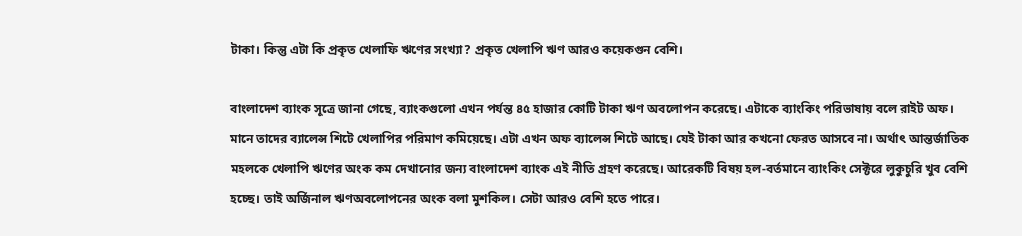টাকা। কিন্তু এটা কি প্রকৃত খেলাফি ঋণের সংখ্যা? প্রকৃত খেলাপি ঋণ আরও কয়েকগুন বেশি।

বাংলাদেশ ব্যাংক সূত্রে জানা গেছে, ব্যাংকগুলো এখন পর্যন্ত ৪৫ হাজার কোটি টাকা ঋণ অবলোপন করেছে। এটাকে ব্যাংকিং পরিভাষায় বলে রাইট অফ। মানে তাদের ব্যালেন্স শিটে খেলাপির পরিমাণ কমিয়েছে। এটা এখন অফ ব্যালেন্স শিটে আছে। যেই টাকা আর কখনো ফেরত আসবে না। অর্থাৎ আন্তর্জাতিক মহলকে খেলাপি ঋণের অংক কম দেখানোর জন্য বাংলাদেশ ব্যাংক এই নীতি গ্রহণ করেছে। আরেকটি বিষয় হল-বর্তমানে ব্যাংকিং সেক্টরে লুকুচুরি খুব বেশি হচ্ছে। তাই অর্জিনাল ঋণঅবলোপনের অংক বলা মুশকিল। সেটা আরও বেশি হতে পারে।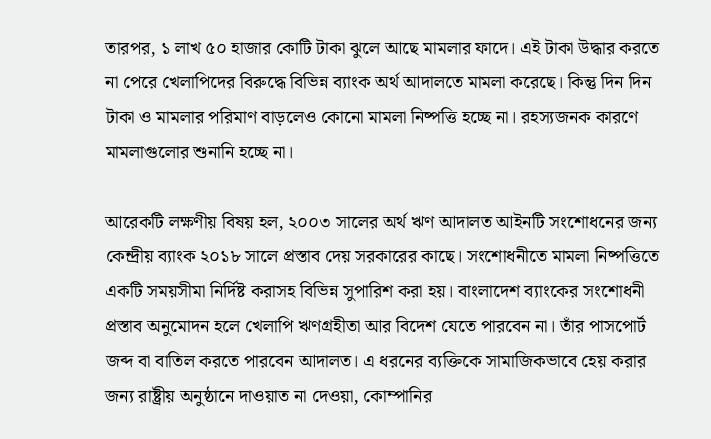তারপর, ১ লাখ ৫০ হাজার কোটি টাকা ঝুলে আছে মামলার ফাদে। এই টাকা উদ্ধার করতে না পেরে খেলাপিদের বিরুদ্ধে বিভিন্ন ব্যাংক অর্থ আদালতে মামলা করেছে। কিন্তু দিন দিন টাকা ও মামলার পরিমাণ বাড়লেও কোনো মামলা নিষ্পত্তি হচ্ছে না। রহস্যজনক কারণে মামলাগুলোর শুনানি হচ্ছে না।

আরেকটি লক্ষণীয় বিষয় হল, ২০০৩ সালের অর্থ ঋণ আদালত আইনটি সংশোধনের জন্য কেন্দ্রীয় ব্যাংক ২০১৮ সালে প্রস্তাব দেয় সরকারের কাছে। সংশোধনীতে মামলা নিষ্পত্তিতে একটি সময়সীমা নির্দিষ্ট করাসহ বিভিন্ন সুপারিশ করা হয়। বাংলাদেশ ব্যাংকের সংশোধনী প্রস্তাব অনুমোদন হলে খেলাপি ঋণগ্রহীতা আর বিদেশ যেতে পারবেন না। তাঁর পাসপোর্ট জব্দ বা বাতিল করতে পারবেন আদালত। এ ধরনের ব্যক্তিকে সামাজিকভাবে হেয় করার জন্য রাষ্ট্রীয় অনুষ্ঠানে দাওয়াত না দেওয়া, কোম্পানির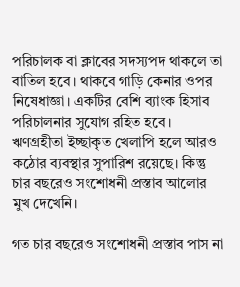পরিচালক বা ক্লাবের সদস্যপদ থাকলে তা বাতিল হবে। থাকবে গাড়ি কেনার ওপর নিষেধাজ্ঞা। একটির বেশি ব্যাংক হিসাব পরিচালনার সুযোগ রহিত হবে। ঋণগ্রহীতা ইচ্ছাকৃত খেলাপি হলে আরও কঠোর ব্যবস্থার সুপারিশ রয়েছে। কিন্তু চার বছরেও সংশোধনী প্রস্তাব আলোর মুখ দেখেনি।

গত চার বছরেও সংশোধনী প্রস্তাব পাস না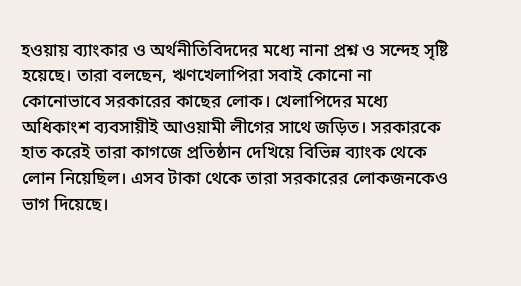হওয়ায় ব্যাংকার ও অর্থনীতিবিদদের মধ্যে নানা প্রশ্ন ও সন্দেহ সৃষ্টি হয়েছে। তারা বলছেন, ঋণখেলাপিরা সবাই কোনো না কোনোভাবে সরকারের কাছের লোক। খেলাপিদের মধ্যে অধিকাংশ ব্যবসায়ীই আওয়ামী লীগের সাথে জড়িত। সরকারকে হাত করেই তারা কাগজে প্রতিষ্ঠান দেখিয়ে বিভিন্ন ব্যাংক থেকে লোন নিয়েছিল। এসব টাকা থেকে তারা সরকারের লোকজনকেও ভাগ দিয়েছে।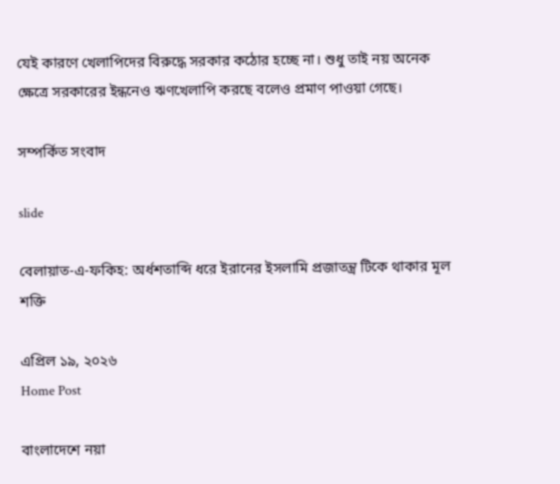যেই কারণে খেলাপিদের বিরুদ্ধে সরকার কঠোর হচ্ছে না। শুধু তাই নয় অনেক ক্ষেত্রে সরকারের ইন্ধনেও ঋণখেলাপি করছে বলেও প্রমাণ পাওয়া গেছে।

সম্পর্কিত সংবাদ

slide

বেলায়াত-এ-ফকিহ: অর্ধশতাব্দি ধরে ইরানের ইসলামি প্রজাতন্ত্র টিকে থাকার মূল শক্তি

এপ্রিল ১৯, ২০২৬
Home Post

বাংলাদেশে নয়া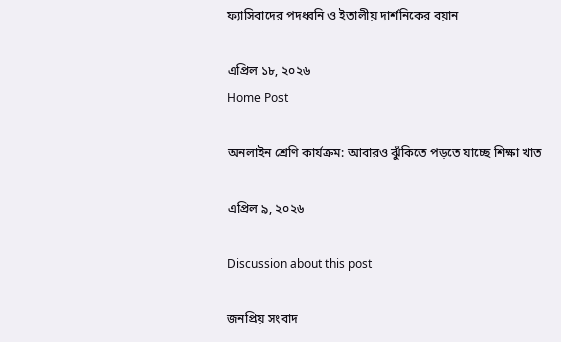ফ্যাসিবাদের পদধ্বনি ও ইতালীয় দার্শনিকের বয়ান

এপ্রিল ১৮, ২০২৬
Home Post

অনলাইন শ্রেণি কার্যক্রম: আবারও ঝুঁকিতে পড়তে যাচ্ছে শিক্ষা খাত

এপ্রিল ৯, ২০২৬

Discussion about this post

জনপ্রিয় সংবাদ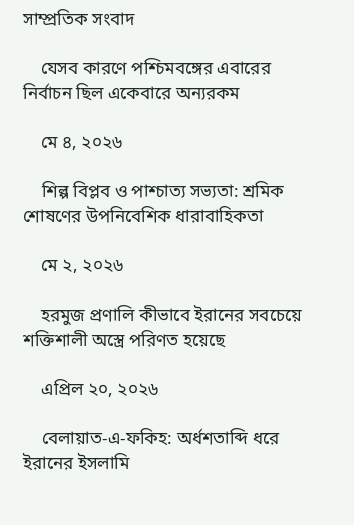সাম্প্রতিক সংবাদ

    যেসব কারণে পশ্চিমবঙ্গের এবারের নির্বাচন ছিল একেবারে অন্যরকম

    মে ৪, ২০২৬

    শিল্প বিপ্লব ও পাশ্চাত্য সভ্যতা: শ্রমিক শোষণের উপনিবেশিক ধারাবাহিকতা

    মে ২, ২০২৬

    হরমুজ প্রণালি কীভাবে ইরানের সবচেয়ে শক্তিশালী অস্ত্রে পরিণত হয়েছে

    এপ্রিল ২০, ২০২৬

    বেলায়াত-এ-ফকিহ: অর্ধশতাব্দি ধরে ইরানের ইসলামি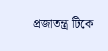প্রজাতন্ত্র টিকে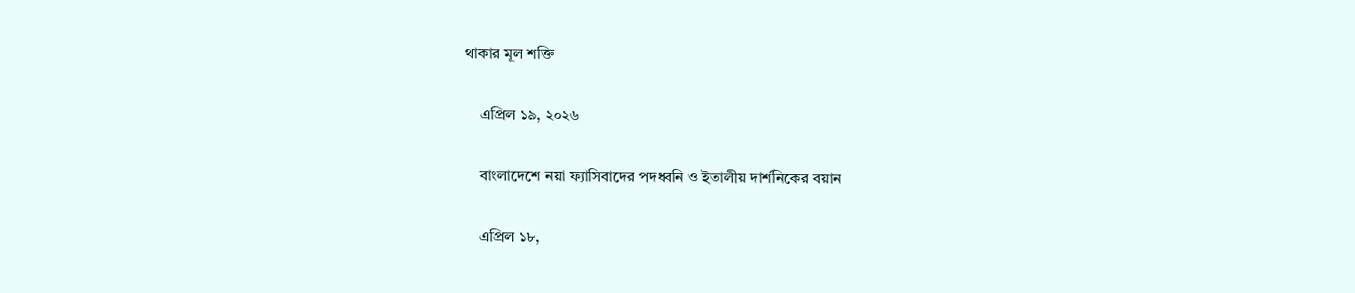থাকার মূল শক্তি

    এপ্রিল ১৯, ২০২৬

    বাংলাদেশে নয়া ফ্যাসিবাদের পদধ্বনি ও ইতালীয় দার্শনিকের বয়ান

    এপ্রিল ১৮,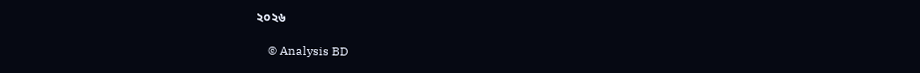২০২৬

    © Analysis BD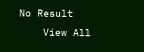No Result
    View All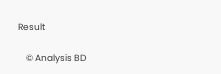Result

    © Analysis BD